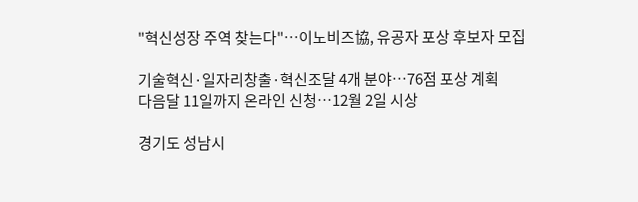"혁신성장 주역 찾는다"…이노비즈協, 유공자 포상 후보자 모집

기술혁신·일자리창출·혁신조달 4개 분야…76점 포상 계획
다음달 11일까지 온라인 신청…12월 2일 시상

경기도 성남시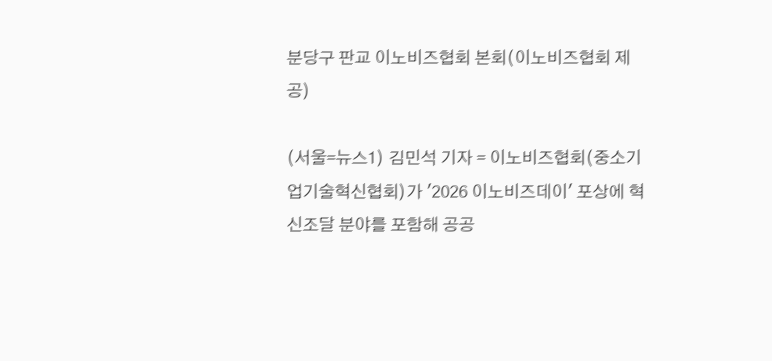분당구 판교 이노비즈협회 본회(이노비즈협회 제공)

(서울=뉴스1) 김민석 기자 = 이노비즈협회(중소기업기술혁신협회)가 '2026 이노비즈데이' 포상에 혁신조달 분야를 포함해 공공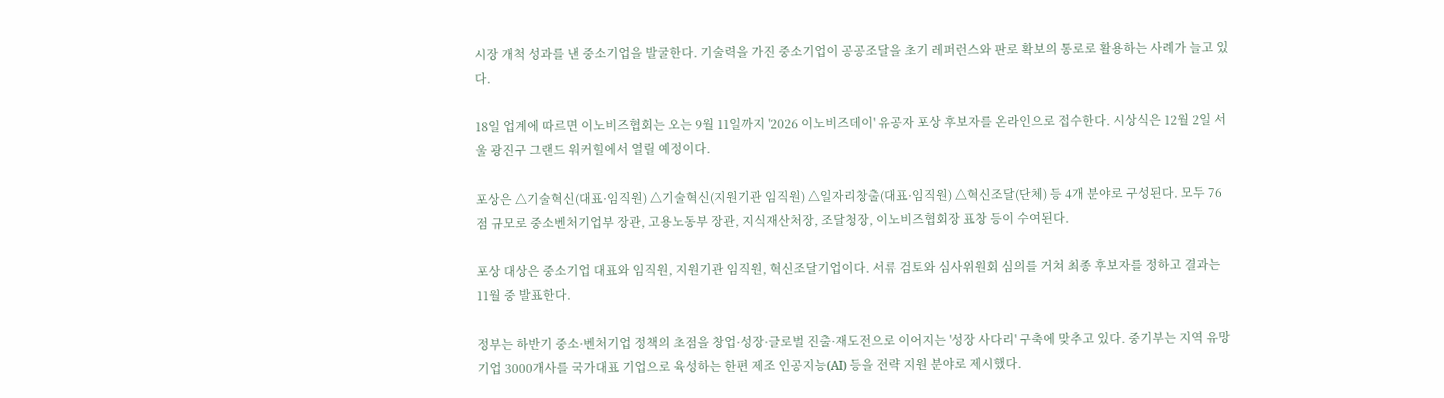시장 개척 성과를 낸 중소기업을 발굴한다. 기술력을 가진 중소기업이 공공조달을 초기 레퍼런스와 판로 확보의 통로로 활용하는 사례가 늘고 있다.

18일 업계에 따르면 이노비즈협회는 오는 9월 11일까지 '2026 이노비즈데이' 유공자 포상 후보자를 온라인으로 접수한다. 시상식은 12월 2일 서울 광진구 그랜드 워커힐에서 열릴 예정이다.

포상은 △기술혁신(대표·임직원) △기술혁신(지원기관 임직원) △일자리창출(대표·임직원) △혁신조달(단체) 등 4개 분야로 구성된다. 모두 76점 규모로 중소벤처기업부 장관, 고용노동부 장관, 지식재산처장, 조달청장, 이노비즈협회장 표창 등이 수여된다.

포상 대상은 중소기업 대표와 임직원, 지원기관 임직원, 혁신조달기업이다. 서류 검토와 심사위원회 심의를 거쳐 최종 후보자를 정하고 결과는 11월 중 발표한다.

정부는 하반기 중소·벤처기업 정책의 초점을 창업·성장·글로벌 진출·재도전으로 이어지는 '성장 사다리' 구축에 맞추고 있다. 중기부는 지역 유망기업 3000개사를 국가대표 기업으로 육성하는 한편 제조 인공지능(AI) 등을 전략 지원 분야로 제시했다.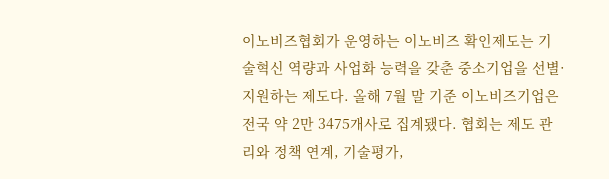이노비즈협회가 운영하는 이노비즈 확인제도는 기술혁신 역량과 사업화 능력을 갖춘 중소기업을 선별·지원하는 제도다. 올해 7월 말 기준 이노비즈기업은 전국 약 2만 3475개사로 집계됐다. 협회는 제도 관리와 정책 연계, 기술평가,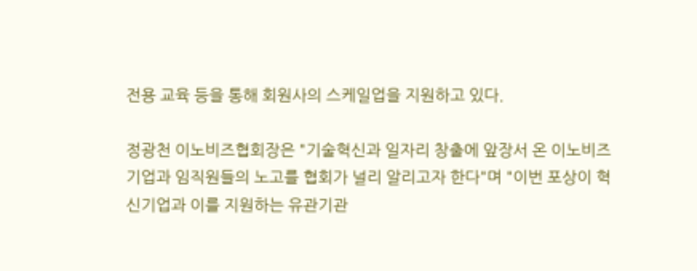전용 교육 등을 통해 회원사의 스케일업을 지원하고 있다.

정광천 이노비즈협회장은 "기술혁신과 일자리 창출에 앞장서 온 이노비즈기업과 임직원들의 노고를 협회가 널리 알리고자 한다"며 "이번 포상이 혁신기업과 이를 지원하는 유관기관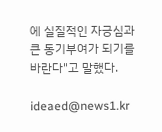에 실질적인 자긍심과 큰 동기부여가 되기를 바란다"고 말했다.

ideaed@news1.kr